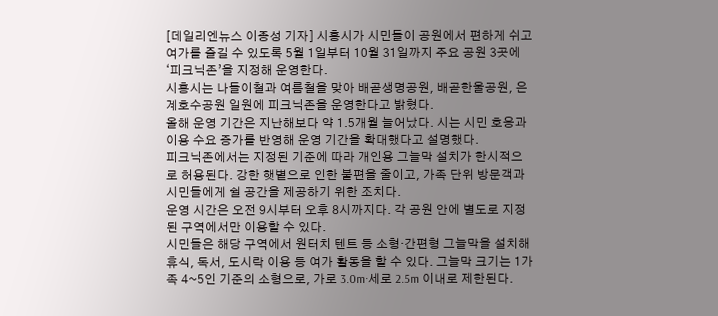[데일리엔뉴스 이종성 기자] 시흥시가 시민들이 공원에서 편하게 쉬고 여가를 즐길 수 있도록 5월 1일부터 10월 31일까지 주요 공원 3곳에 ‘피크닉존’을 지정해 운영한다.
시흥시는 나들이철과 여름철을 맞아 배곧생명공원, 배곧한울공원, 은계호수공원 일원에 피크닉존을 운영한다고 밝혔다.
올해 운영 기간은 지난해보다 약 1.5개월 늘어났다. 시는 시민 호응과 이용 수요 증가를 반영해 운영 기간을 확대했다고 설명했다.
피크닉존에서는 지정된 기준에 따라 개인용 그늘막 설치가 한시적으로 허용된다. 강한 햇볕으로 인한 불편을 줄이고, 가족 단위 방문객과 시민들에게 쉴 공간을 제공하기 위한 조치다.
운영 시간은 오전 9시부터 오후 8시까지다. 각 공원 안에 별도로 지정된 구역에서만 이용할 수 있다.
시민들은 해당 구역에서 원터치 텐트 등 소형·간편형 그늘막을 설치해 휴식, 독서, 도시락 이용 등 여가 활동을 할 수 있다. 그늘막 크기는 1가족 4~5인 기준의 소형으로, 가로 3.0m·세로 2.5m 이내로 제한된다.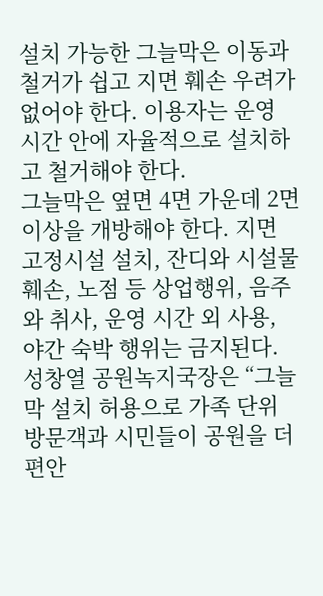설치 가능한 그늘막은 이동과 철거가 쉽고 지면 훼손 우려가 없어야 한다. 이용자는 운영 시간 안에 자율적으로 설치하고 철거해야 한다.
그늘막은 옆면 4면 가운데 2면 이상을 개방해야 한다. 지면 고정시설 설치, 잔디와 시설물 훼손, 노점 등 상업행위, 음주와 취사, 운영 시간 외 사용, 야간 숙박 행위는 금지된다.
성창열 공원녹지국장은 “그늘막 설치 허용으로 가족 단위 방문객과 시민들이 공원을 더 편안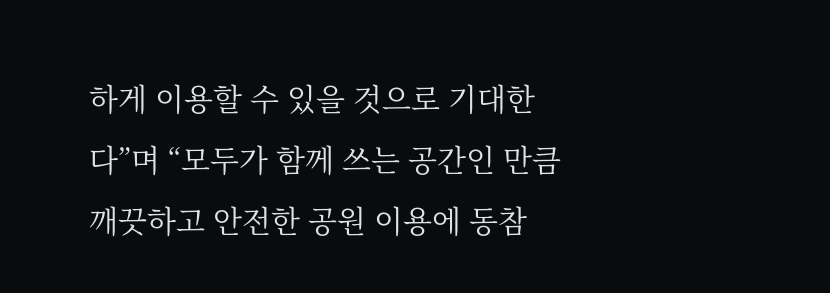하게 이용할 수 있을 것으로 기대한다”며 “모두가 함께 쓰는 공간인 만큼 깨끗하고 안전한 공원 이용에 동참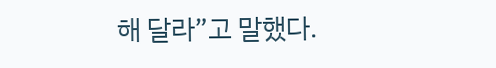해 달라”고 말했다.